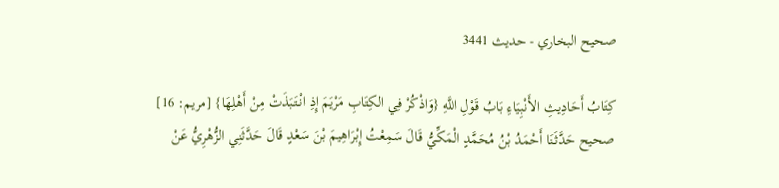صحيح البخاري - حدیث 3441

كِتَابُ أَحَادِيثِ الأَنْبِيَاءِ بَابُ قَوْلِ اللَّهِ {وَاذْكُرْ فِي الكِتَابِ مَرْيَمَ إِذِ انْتَبَذَتْ مِنْ أَهْلِهَا} [مريم: 16] صحيح حَدَّثَنَا أَحْمَدُ بْنُ مُحَمَّدٍ الْمَكِّيُّ قَالَ سَمِعْتُ إِبْرَاهِيمَ بْنَ سَعْدٍ قَالَ حَدَّثَنِي الزُّهْرِيُّ عَنْ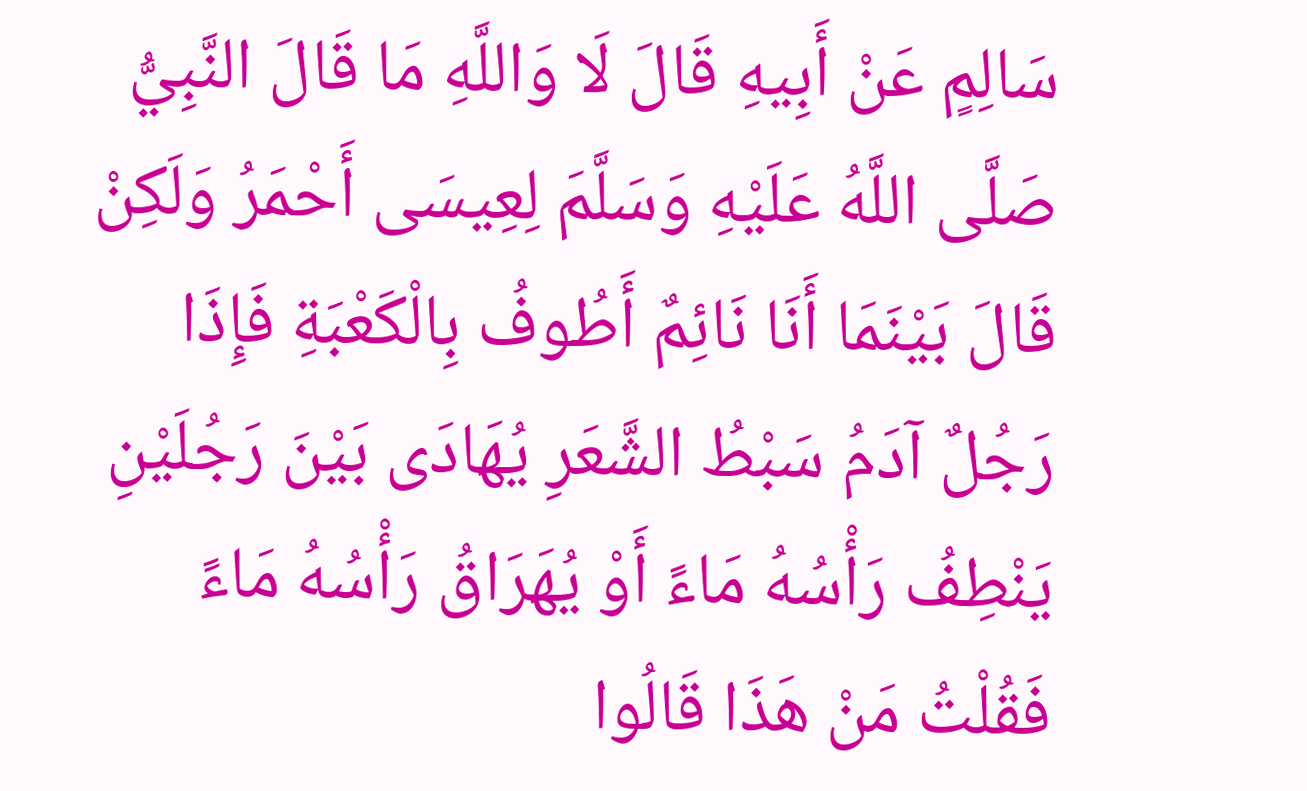سَالِمٍ عَنْ أَبِيهِ قَالَ لَا وَاللَّهِ مَا قَالَ النَّبِيُّ صَلَّى اللَّهُ عَلَيْهِ وَسَلَّمَ لِعِيسَى أَحْمَرُ وَلَكِنْ قَالَ بَيْنَمَا أَنَا نَائِمٌ أَطُوفُ بِالْكَعْبَةِ فَإِذَا رَجُلٌ آدَمُ سَبْطُ الشَّعَرِ يُهَادَى بَيْنَ رَجُلَيْنِ يَنْطِفُ رَأْسُهُ مَاءً أَوْ يُهَرَاقُ رَأْسُهُ مَاءً فَقُلْتُ مَنْ هَذَا قَالُوا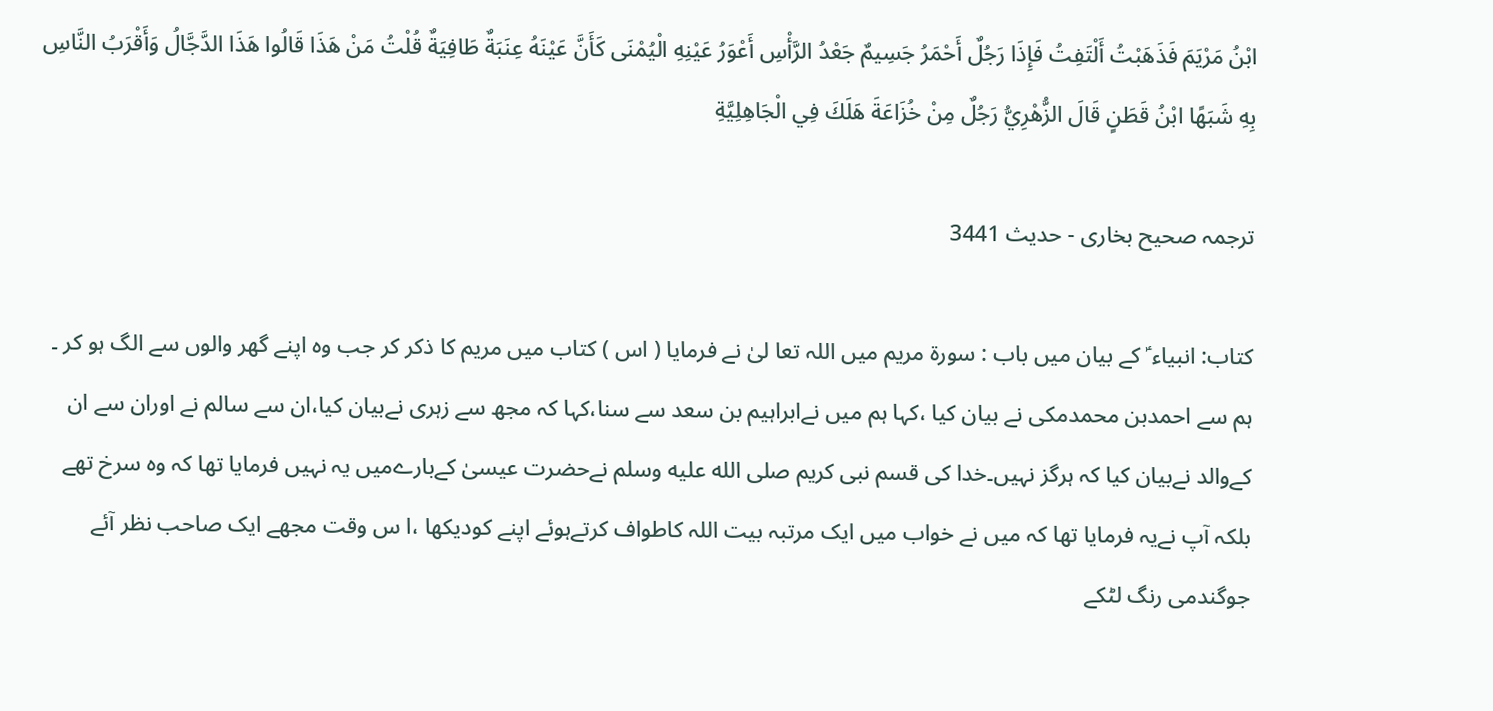ابْنُ مَرْيَمَ فَذَهَبْتُ أَلْتَفِتُ فَإِذَا رَجُلٌ أَحْمَرُ جَسِيمٌ جَعْدُ الرَّأْسِ أَعْوَرُ عَيْنِهِ الْيُمْنَى كَأَنَّ عَيْنَهُ عِنَبَةٌ طَافِيَةٌ قُلْتُ مَنْ هَذَا قَالُوا هَذَا الدَّجَّالُ وَأَقْرَبُ النَّاسِ بِهِ شَبَهًا ابْنُ قَطَنٍ قَالَ الزُّهْرِيُّ رَجُلٌ مِنْ خُزَاعَةَ هَلَكَ فِي الْجَاهِلِيَّةِ

ترجمہ صحیح بخاری - حدیث 3441

کتاب: انبیاء ؑ کے بیان میں باب : سورۃ مریم میں اللہ تعا لیٰ نے فرمایا ( اس ) کتاب میں مریم کا ذکر کر جب وہ اپنے گھر والوں سے الگ ہو کر ۔ ہم سے احمدبن محمدمکی نے بیان کیا ،کہا ہم میں نےابراہیم بن سعد سے سنا،کہا کہ مجھ سے زہری نےبیان کیا،ان سے سالم نے اوران سے ان کےوالد نےبیان کیا کہ ہرگز نہیں۔خدا کی قسم نبی کریم صلى الله عليه وسلم نےحضرت عیسیٰ کےبارےمیں یہ نہیں فرمایا تھا کہ وہ سرخ تھے بلکہ آپ نےیہ فرمایا تھا کہ میں نے خواب میں ایک مرتبہ بیت اللہ کاطواف کرتےہوئے اپنے کودیکھا ،ا س وقت مجھے ایک صاحب نظر آئے جوگندمی رنگ لٹکے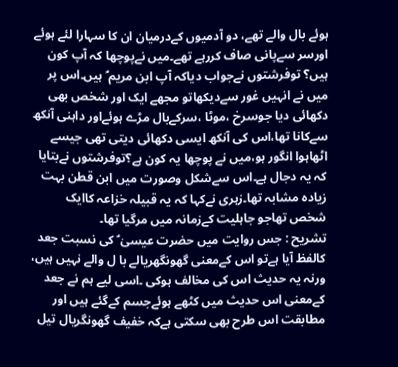ہوئے بال والے تھے، دو آدمیوں کےدرمیان ان کا سہارا لئے ہوئے اورسر سےپانی صاف کررہے تھے۔میں نےپوچھا کہ آپ کون ہیں؟ توفرشتوں نےجواب دیاکہ آپ ابن مریم ؑ ہیں۔اس پر میں نے انہیں غور سےدیکھاتو مجھے ایک اور شخص بھی دکھائی دیا جوسرخ ،موٹا ،سرکےبال مڑے ہوئےاور داہنی آنکھ سےکانا تھا،اس کی آنکھ ایسی دکھائی دیتی تھی جیسے اٹھاہوا انگور ہو،میں نے پوچھا یہ کون ہے؟توفرشتوں نےبتایا کہ یہ دجال ہے۔اس سےشکل وصورت میں ابن قطن بہت زیادہ مشابہ تھا۔زہری نےکہا کہ یہ قبیلہ خزاعہ کاایک شخص تھاجو جاہلیت کےزمانہ میں مرگیا تھا۔
تشریح : جس روایت میں حضرت عیسیٰ ؑ کی نسبت جعد کالفظ آیا ہےتو اس کےمعنی گھونگھریالے با ل والے نہیں ہیں، ورنہ یہ حدیث اس کی مخالف ہوکی ۔اسی لیے ہم نے جعد کےمعنی اس حدیث میں کٹھے ہوئےجسم کےگئے ہیں اور مطابقت اس طرح بھی سکتی ہےکہ خفیف گھونگریال تیل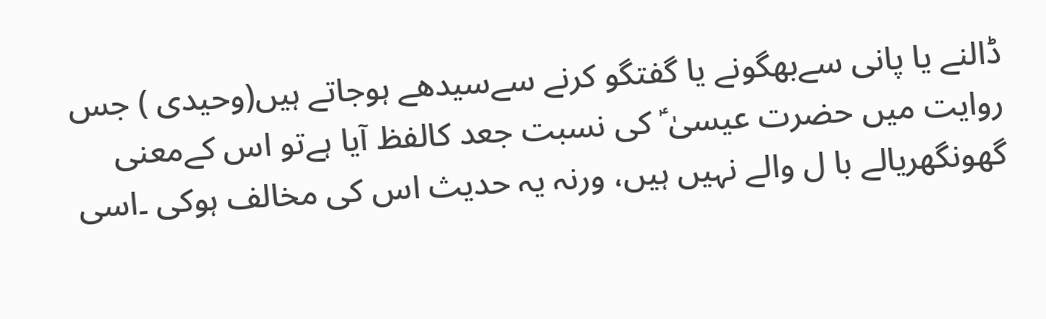ڈالنے یا پانی سےبھگونے یا گفتگو کرنے سےسیدھے ہوجاتے ہیں(وحیدی ) جس روایت میں حضرت عیسیٰ ؑ کی نسبت جعد کالفظ آیا ہےتو اس کےمعنی گھونگھریالے با ل والے نہیں ہیں، ورنہ یہ حدیث اس کی مخالف ہوکی ۔اسی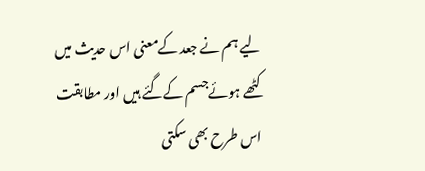لیے ہم نے جعد کےمعنی اس حدیث میں کٹھے ہوئےجسم کےگئے ہیں اور مطابقت اس طرح بھی سکتی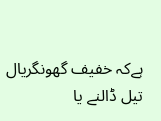ہےکہ خفیف گھونگریال تیل ڈالنے یا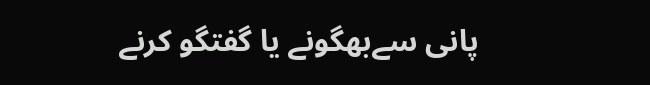پانی سےبھگونے یا گفتگو کرنے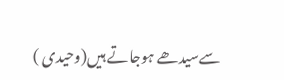سےسیدھے ہوجاتے ہیں(وحیدی )